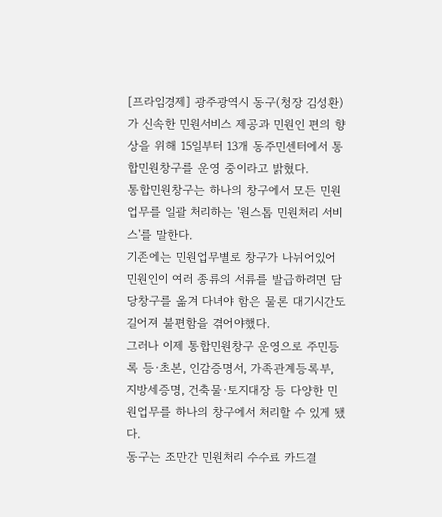[프라임경제] 광주광역시 동구(청장 김성환)가 신속한 민원서비스 제공과 민원인 편의 향상을 위해 15일부터 13개 동주민센터에서 통합민원창구를 운영 중이라고 밝혔다.
통합민원창구는 하나의 창구에서 모든 민원업무를 일괄 처리하는 '원스톱 민원처리 서비스'를 말한다.
기존에는 민원업무별로 창구가 나뉘어있어 민원인이 여러 종류의 서류를 발급하려면 담당창구를 옮겨 다녀야 함은 물론 대기시간도 길어져 불편함을 겪어야했다.
그러나 이제 통합민원창구 운영으로 주민등록 등·초본, 인감증명서, 가족관계등록부, 지방세증명, 건축물·토지대장 등 다양한 민원업무를 하나의 창구에서 처리할 수 있게 됐다.
동구는 조만간 민원처리 수수료 카드결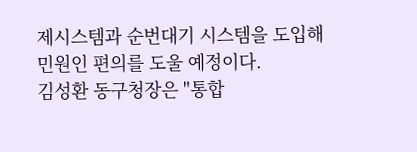제시스템과 순번대기 시스템을 도입해 민원인 편의를 도울 예정이다.
김성환 동구청장은 "통합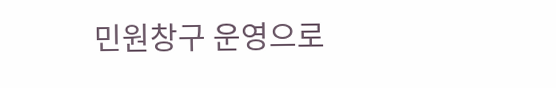민원창구 운영으로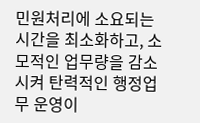민원처리에 소요되는 시간을 최소화하고, 소모적인 업무량을 감소시켜 탄력적인 행정업무 운영이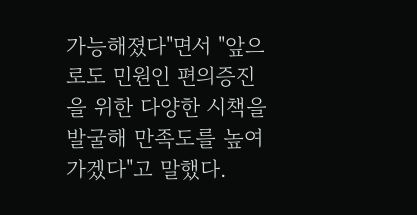가능해졌다"면서 "앞으로도 민원인 편의증진을 위한 다양한 시책을 발굴해 만족도를 높여 가겠다"고 말했다.